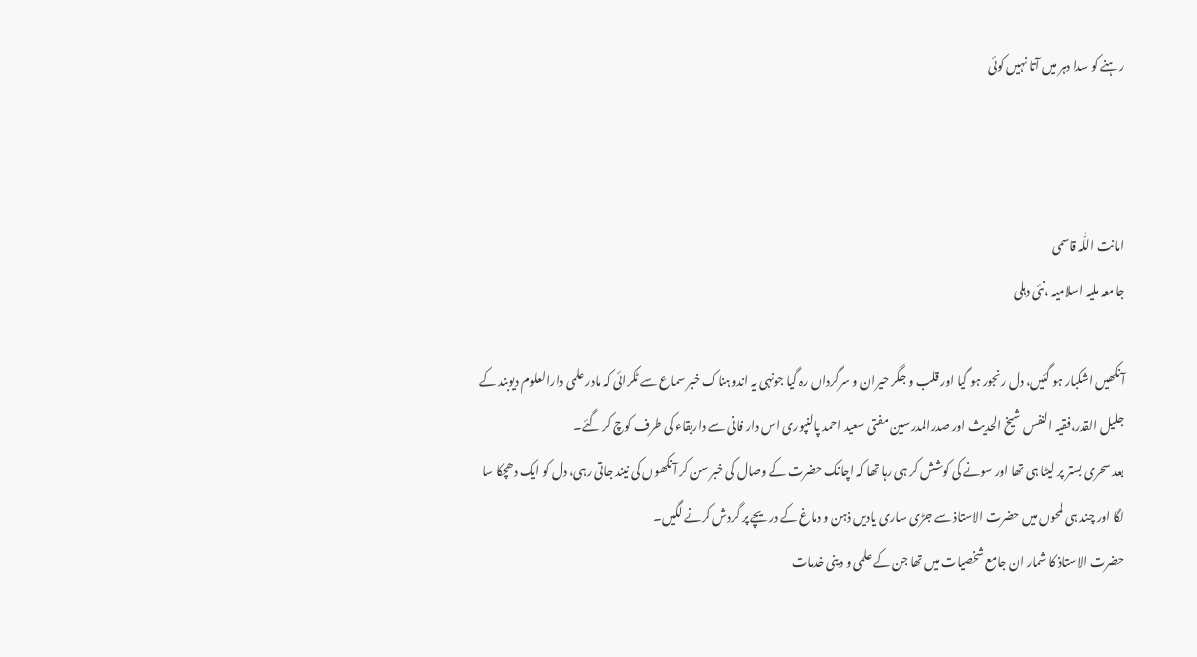رہنے کو سدا دہر میں آتا نہیں کوئی



امانت اللّٰہ قاسمی
جامعہ ملیہ اسلامیہ ،نئی دہلی

آنکھیں اشکبار ہو گئیں، دل رنجور ہو گیا اور قلب و جگر حیران و سرگرداں رہ گیا جونہی یہ اندوہناک خبر سماع سے ٹکرائی کہ مادر علمی دارالعلوم دیوبند کے جلیل القدر،فقیہ النفس شیخ الحدیث اور صدرالمدرسین مفتی سعید احمد پالنپوری اس دار فانی سے داربقاء کی طرف کوچ کر گئے۔
بعد سحری بستر پر لیٹا ہی تھا اور سونے کی کوشش کر ہی رہا تھا کہ اچانک حضرت کے وصال کی خبر سن کر آنکھوں کی نیند جاتی رہی، دل کو ایک دھچکا سا لگا اور چند ہی لمحوں میں حضرت الاستاذ سے جڑی ساری یادیں ذہن و دماغ کے دریچے پر گردش کرنے لگیں۔
حضرت الاستاذ کا شمار ان جامع شخصیات میں تھا جن کے علمی و دینی خدمات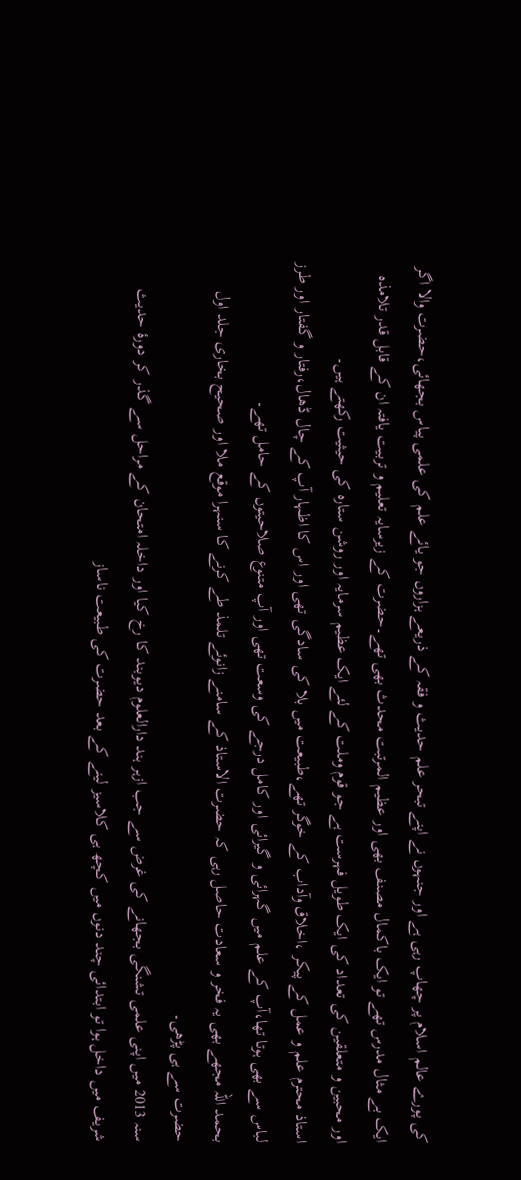کی پورے عالم اسلام پر چھاپ رہی ہے اور جنہوں نے اپنے تبحر علم حدیث و فقہ کے ذریعے ہزاروں جو یائے علم کی علمی پیاس بجھائی،حضرت والا اگر ایک بے مثال مدرس تھے تو ایک باکمال مصنف بھی اور عظیم المرتبت محدث بھی تھے۔حضرت کے زیرسایہ تعلیم و تربیت یافتہ ان کے قابل قدر تلامذہ اور محبین و متعلقین کی تعداد کی ایک طویل فہرست ہے جو قوم وملت کے لئے ایک عظیم سرمایہ اور روشن ستارہ کی حیثیت رکھتے ہیں۔
استاذ محترم علم و عمل کے پیکر ،اخلاق وآداب کے خوگر تھے،طبیعت میں بلا کی سادگی تھی اور اس کا اظہار آپ کے چال ڈھال،رفتار و گفتار اور طرز لباس سے بھی ہوتا تھا،آپ کے علم میں گہرائی و گیرائی اور کامل درجے کی وسعت تھی اور آپ متنوع صلاحیتوں کے حامل تھے۔
بحمد اللہ مجھے بھی یہ فخر و سعادت حاصل رہی کہ حضرت الاستاذ کے سامنے زانوئے تلمذ طے کرنے کا سنہرا موقع ملا اور صحیح بخاری جلد اول حضرت سے ہی پڑھی۔
سنہ 2013 میں اپنی علمی تشنگی بجھانے کی غرض سے جب ازہر ہند دارالعلوم دیوبند کا رخ کیا اور داخلہ امتحان کے مراحل سے گذر کر دورۂ حدیث شریف میں داخل ہوا تو ابتدائی چند دنوں میں کچھ ہی کلاسیز لینے کے بعد حضرت کی طبیعت ناساز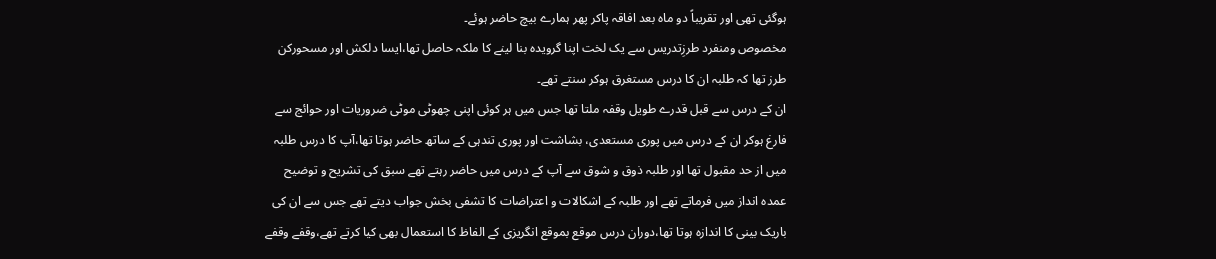ہوگئی تھی اور تقریباً دو ماہ بعد افاقہ پاکر پھر ہمارے بیچ حاضر ہوئے۔
مخصوص ومنفرد طرزِتدریس سے یک لخت اپنا گرویدہ بنا لینے کا ملکہ حاصل تھا،ایسا دلکش اور مسحورکن طرز تھا کہ طلبہ ان کا درس مستغرق ہوکر سنتے تھے۔
ان کے درس سے قبل قدرے طویل وقفہ ملتا تھا جس میں ہر کوئی اپنی چھوٹی موٹی ضروریات اور حوائج سے فارغ ہوکر ان کے درس میں پوری مستعدی، بشاشت اور پوری تندہی کے ساتھ حاضر ہوتا تھا،آپ کا درس طلبہ میں از حد مقبول تھا اور طلبہ ذوق و شوق سے آپ کے درس میں حاضر رہتے تھے سبق کی تشریح و توضیح عمدہ انداز میں فرماتے تھے اور طلبہ کے اشکالات و اعتراضات کا تشفی بخش جواب دیتے تھے جس سے ان کی باریک بینی کا اندازہ ہوتا تھا،دوران درس موقع بموقع انگریزی کے الفاظ کا استعمال بھی کیا کرتے تھے،وقفے وقفے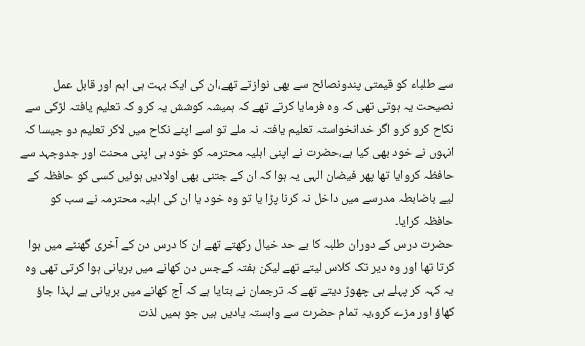سے طلباء کو قیمتی پندونصائح سے بھی نوازتے تھے،ان کی ایک بہت ہی اہم اور قابل عمل نصیحت یہ ہوتی تھی کہ وہ فرمایا کرتے تھے کہ ہمیشہ کوشش یہ کرو کہ تعلیم یافتہ لڑکی سے نکاح کرو کرو اگر خدانخواستہ تعلیم یافتہ نہ ملے تو اسے اپنے نکاح میں لاکر تعلیم دو جیسا کہ انہوں نے خود بھی کیا ہے،حضرت نے اپنی اہلیہ محترمہ کو خود ہی اپنی محنت اور جدوجہد سے حافظہ کروایا تھا پھر فیضان الہی یہ ہوا کہ ان کے جتنی بھی اولادیں ہوئیں کسی کو حافظہ کے لیے باضابطہ مدرسے میں داخل نہ کرنا پڑا یا تو وہ خود یا ان کی اہلیہ محترمہ نے سب کو حافظہ کرایا۔
حضرت درس کے دوران طلبہ کا بے حد خیال رکھتے تھے ان کا درس دن کے آخری گھنٹے میں ہوا کرتا تھا اور وہ دیر تک کلاس لیتے تھے لیکن ہفتہ کےجس دن کھانے میں بریانی ہوا کرتی تھی وہ یہ کہہ کر پہلے ہی چھوڑ دیتے تھے کہ ترجمان نے بتایا ہے کہ آج کھانے میں بریانی ہے لہذا جاؤ کھاؤ اور مزے کرو،یہ تمام حضرت سے وابستہ یادیں ہیں جو ہمیں لذت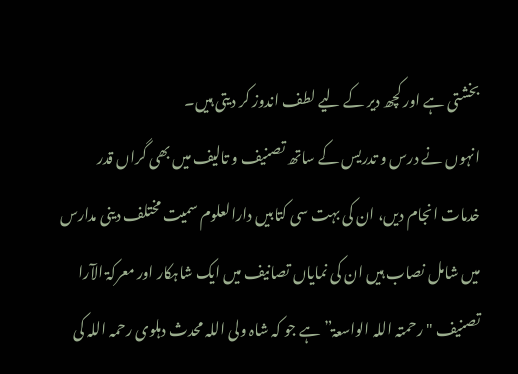بخشتی ہے اور کچھ دیر کے لیے لطف اندوز کر دیتی ہیں۔
انہوں نے درس و تدریس کے ساتھ تصنیف و تالیف میں بھی گراں قدر خدمات انجام دیں، ان کی بہت سی کتابیں دارالعلوم سمیت مختلف دینی مدارس میں شامل نصاب ہیں ان کی نمایاں تصانیف میں ایک شاہکار اور معرکۃ الآرا تصنیف "رحمتہ اللہ الواسعۃ” ہے جو کہ شاہ ولی اللہ محدث دہلوی رحمہ اللہ کی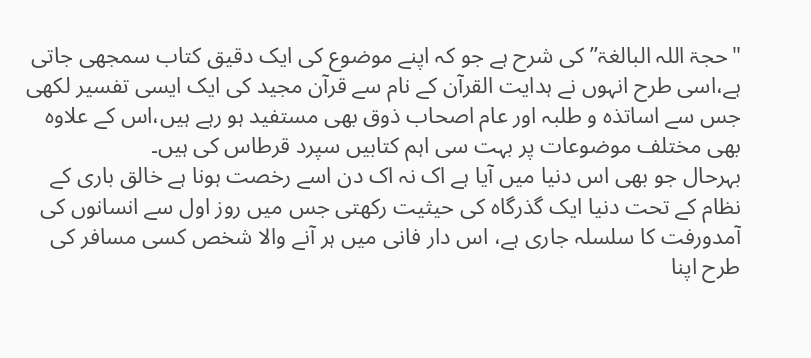"حجۃ اللہ البالغۃ” کی شرح ہے جو کہ اپنے موضوع کی ایک دقیق کتاب سمجھی جاتی ہے،اسی طرح انہوں نے ہدایت القرآن کے نام سے قرآن مجید کی ایک ایسی تفسیر لکھی جس سے اساتذہ و طلبہ اور عام اصحاب ذوق بھی مستفید ہو رہے ہیں،اس کے علاوہ بھی مختلف موضوعات پر بہت سی اہم کتابیں سپرد قرطاس کی ہیں۔
بہرحال جو بھی اس دنیا میں آیا ہے اک نہ اک دن اسے رخصت ہونا ہے خالق باری کے نظام کے تحت دنیا ایک گذرگاہ کی حیثیت رکھتی جس میں روز اول سے انسانوں کی آمدورفت کا سلسلہ جاری ہے، اس دار فانی میں ہر آنے والا شخص کسی مسافر کی طرح اپنا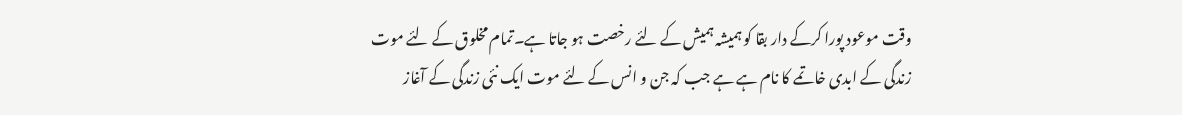وقت موعود پورا کرکے دار بقا کو ہمیشہ ہمیش کے لئے رخصت ہو جاتا ہے۔تمام مخلوق کے لئے موت زندگی کے ابدی خاتمے کا نام ہے ہے جب کہ جن و انس کے لئے موت ایک نئی زندگی کے آغاز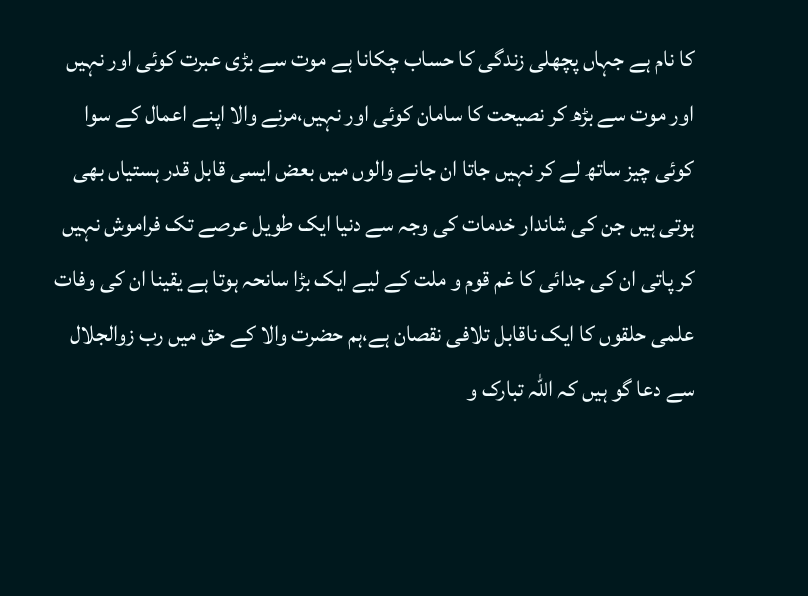کا نام ہے جہاں پچھلی زندگی کا حساب چکانا ہے موت سے بڑی عبرت کوئی اور نہیں اور موت سے بڑھ کر نصیحت کا سامان کوئی اور نہیں،مرنے والا اپنے اعمال کے سوا کوئی چیز ساتھ لے کر نہیں جاتا ان جانے والوں میں بعض ایسی قابل قدر ہستیاں بھی ہوتی ہیں جن کی شاندار خدمات کی وجہ سے دنیا ایک طویل عرصے تک فراموش نہیں کر پاتی ان کی جدائی کا غم قوم و ملت کے لیے ایک بڑا سانحہ ہوتا ہے یقینا ان کی وفات علمی حلقوں کا ایک ناقابل تلافی نقصان ہے،ہم حضرت والا کے حق میں رب زوالجلال سے دعا گو ہیں کہ اللہ تبارک و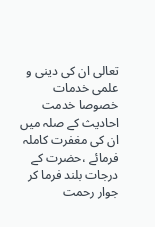تعالی ان کی دینی و علمی خدمات خصوصا خدمت احادیث کے صلہ میں ان کی مغفرت کاملہ فرمائے ،حضرت کے درجات بلند فرما کر جوار رحمت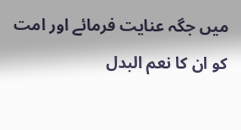میں جگہ عنایت فرمائے اور امت کو ان کا نعم البدل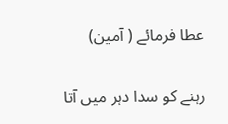عطا فرمائے ( آمین)

رہنے کو سدا دہر میں آتا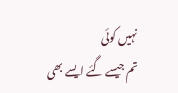نہیں کوئی
تم جیسے گئے ایسے بھی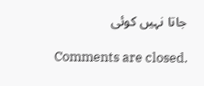جاتا نہیں کوئی

Comments are closed.